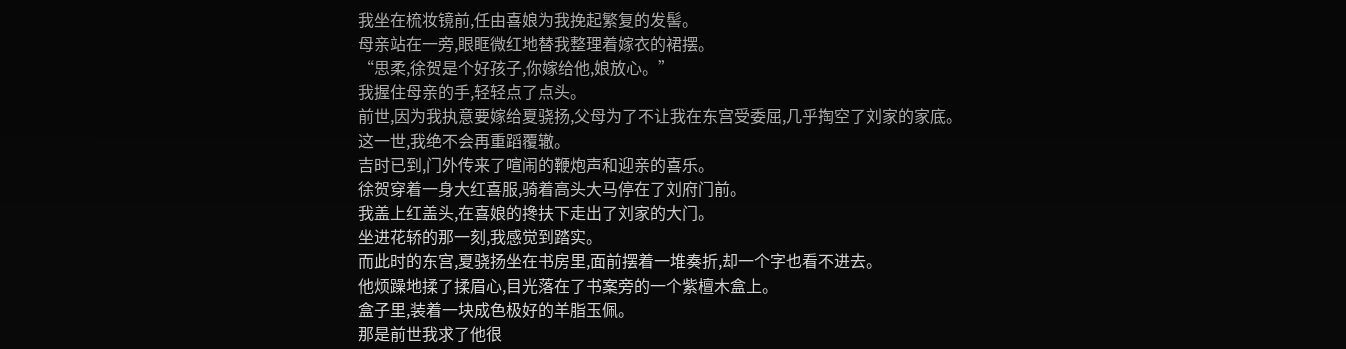我坐在梳妆镜前,任由喜娘为我挽起繁复的发髻。
母亲站在一旁,眼眶微红地替我整理着嫁衣的裙摆。
“思柔,徐贺是个好孩子,你嫁给他,娘放心。”
我握住母亲的手,轻轻点了点头。
前世,因为我执意要嫁给夏骁扬,父母为了不让我在东宫受委屈,几乎掏空了刘家的家底。
这一世,我绝不会再重蹈覆辙。
吉时已到,门外传来了喧闹的鞭炮声和迎亲的喜乐。
徐贺穿着一身大红喜服,骑着高头大马停在了刘府门前。
我盖上红盖头,在喜娘的搀扶下走出了刘家的大门。
坐进花轿的那一刻,我感觉到踏实。
而此时的东宫,夏骁扬坐在书房里,面前摆着一堆奏折,却一个字也看不进去。
他烦躁地揉了揉眉心,目光落在了书案旁的一个紫檀木盒上。
盒子里,装着一块成色极好的羊脂玉佩。
那是前世我求了他很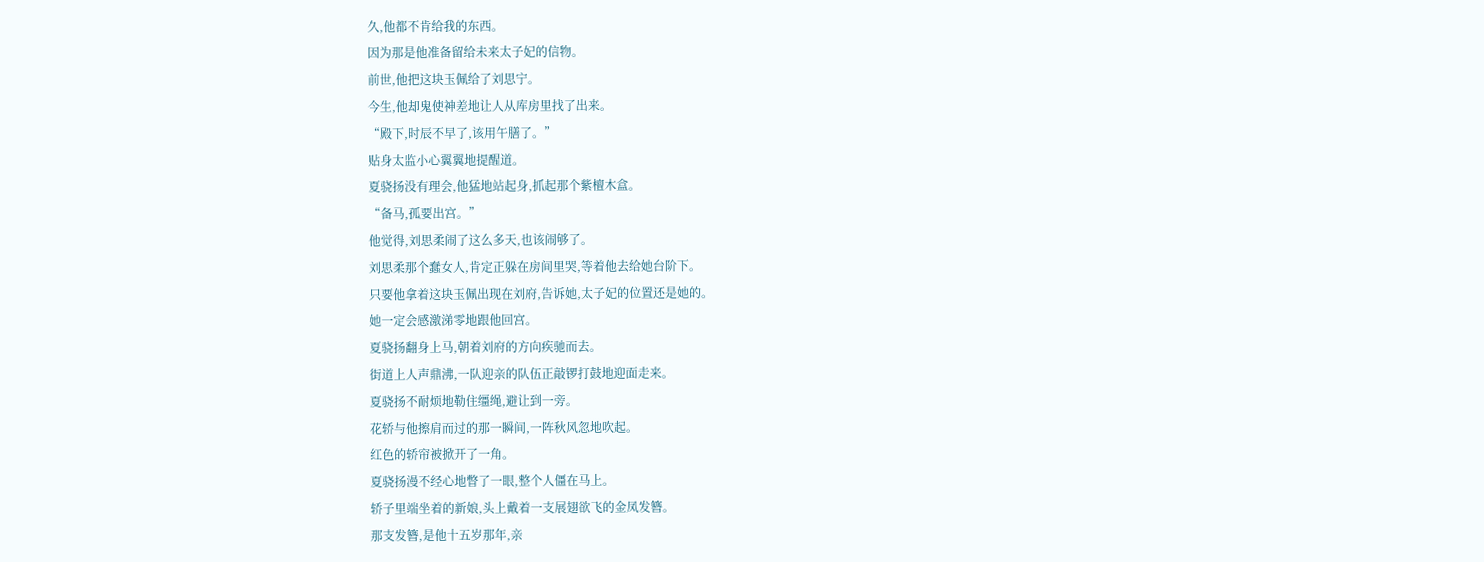久,他都不肯给我的东西。
因为那是他准备留给未来太子妃的信物。
前世,他把这块玉佩给了刘思宁。
今生,他却鬼使神差地让人从库房里找了出来。
“殿下,时辰不早了,该用午膳了。”
贴身太监小心翼翼地提醒道。
夏骁扬没有理会,他猛地站起身,抓起那个紫檀木盒。
“备马,孤要出宫。”
他觉得,刘思柔闹了这么多天,也该闹够了。
刘思柔那个蠢女人,肯定正躲在房间里哭,等着他去给她台阶下。
只要他拿着这块玉佩出现在刘府,告诉她,太子妃的位置还是她的。
她一定会感激涕零地跟他回宫。
夏骁扬翻身上马,朝着刘府的方向疾驰而去。
街道上人声鼎沸,一队迎亲的队伍正敲锣打鼓地迎面走来。
夏骁扬不耐烦地勒住缰绳,避让到一旁。
花轿与他擦肩而过的那一瞬间,一阵秋风忽地吹起。
红色的轿帘被掀开了一角。
夏骁扬漫不经心地瞥了一眼,整个人僵在马上。
轿子里端坐着的新娘,头上戴着一支展翅欲飞的金凤发簪。
那支发簪,是他十五岁那年,亲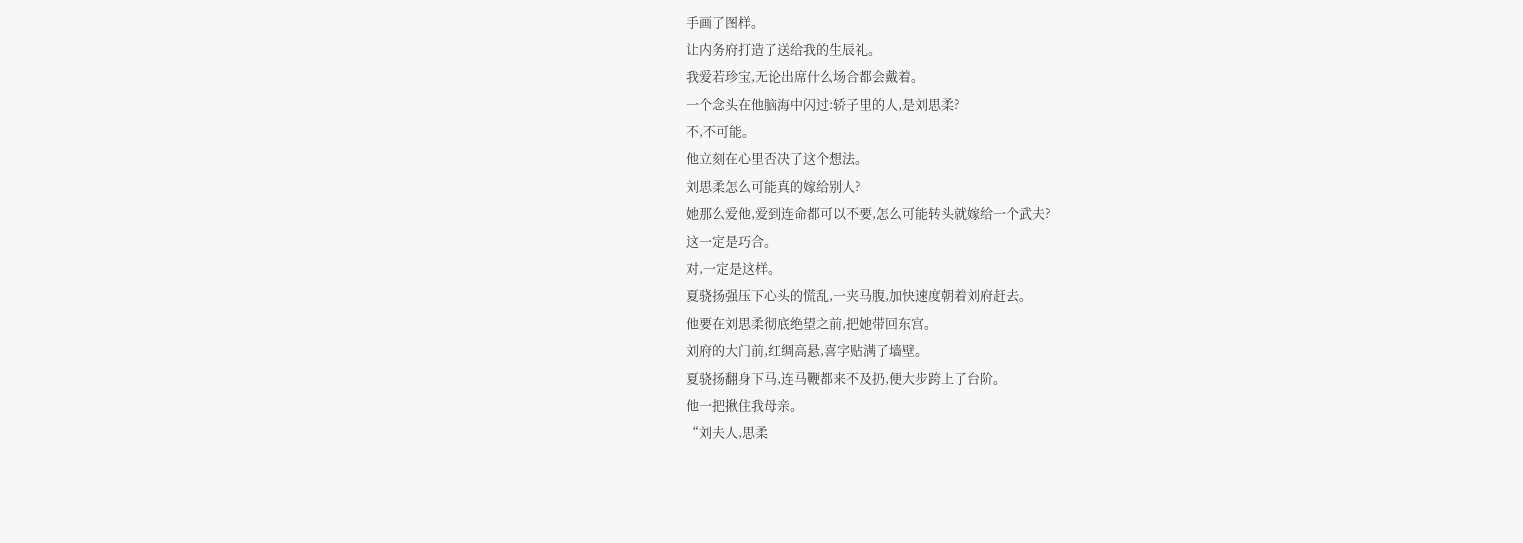手画了图样。
让内务府打造了送给我的生辰礼。
我爱若珍宝,无论出席什么场合都会戴着。
一个念头在他脑海中闪过:轿子里的人,是刘思柔?
不,不可能。
他立刻在心里否决了这个想法。
刘思柔怎么可能真的嫁给别人?
她那么爱他,爱到连命都可以不要,怎么可能转头就嫁给一个武夫?
这一定是巧合。
对,一定是这样。
夏骁扬强压下心头的慌乱,一夹马腹,加快速度朝着刘府赶去。
他要在刘思柔彻底绝望之前,把她带回东宫。
刘府的大门前,红绸高悬,喜字贴满了墙壁。
夏骁扬翻身下马,连马鞭都来不及扔,便大步跨上了台阶。
他一把揪住我母亲。
“刘夫人,思柔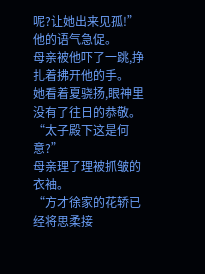呢?让她出来见孤!”
他的语气急促。
母亲被他吓了一跳,挣扎着拂开他的手。
她看着夏骁扬,眼神里没有了往日的恭敬。
“太子殿下这是何意?”
母亲理了理被抓皱的衣袖。
“方才徐家的花轿已经将思柔接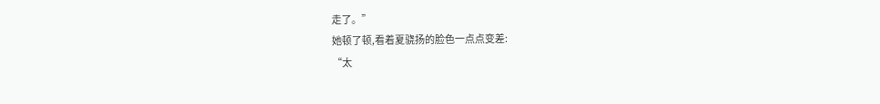走了。”
她顿了顿,看着夏骁扬的脸色一点点变差:
“太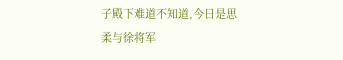子殿下难道不知道,今日是思柔与徐将军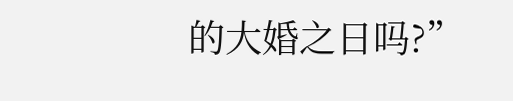的大婚之日吗?”